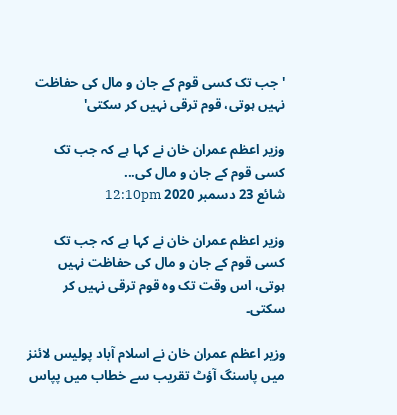'جب تک کسی قوم کے جان و مال کی حفاظت نہیں ہوتی، قوم ترقی نہیں کر سکتی'

وزیر اعظم عمران خان نے کہا ہے کہ جب تک کسی قوم کے جان و مال کی...
شائع 23 دسمبر 2020 12:10pm

وزیر اعظم عمران خان نے کہا ہے کہ جب تک کسی قوم کے جان و مال کی حفاظت نہیں ہوتی، اس وقت تک وہ قوم ترقی نہیں کر سکتی۔

وزیر اعظم عمران خان نے اسلام آباد پولیس لائنز میں پاسنگ آؤٹ تقریب سے خطاب میں پپاس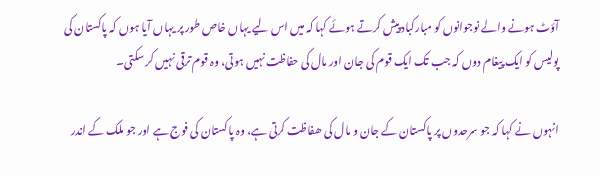آؤٹ ہونے والے نوجوانوں کو مبارکباد پیش کرتے ہوئے کہا کہ میں اس لیے یہاں خاص طور پر یہاں آیا ہوں کہ پاکستان کی پولیس کو ایک پیغام دوں کہ جب تک ایک قوم کی جان اور مال کی حفاظت نہیں ہوتی، وہ قوم ترقی نہیں کر سکتی۔

انہوں نے کہا کہ جو سرحدوں پر پاکستان کے جان و مال کی ھفاظت کرتی ہے، وہ پاکستان کی فوج ہے اور جو ملک کے اندر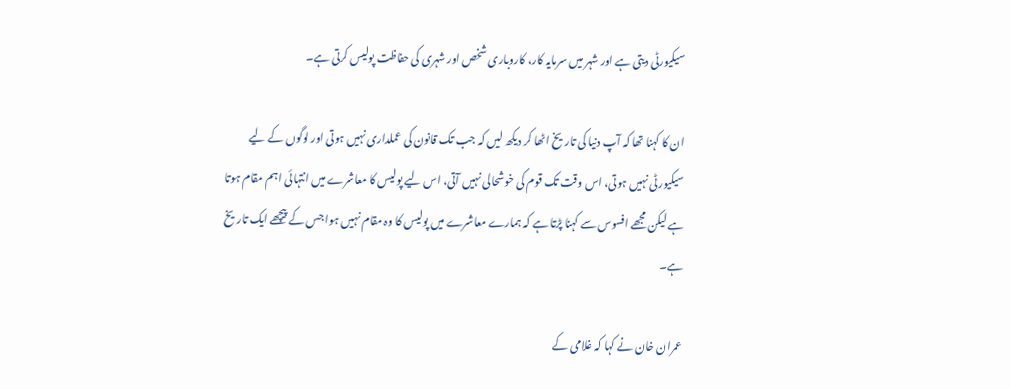سیکیورٹی دیتی ہے اور شہر میں سرمایہ کار، کاروباری شخص اور شہری کی حفاظت پولیس کرتی ہے۔

ان کا کہنا تھا کہ آپ دنیا کی تاریخ اٹھا کر دیکھ لیں کہ جب تک قانون کی عملداری نہیں ہوتی اور لوگوں کے لیے سیکیورٹی نہیں ہوتی، اس وقت تک قوم کی خوشحالی نہیں آتی، اس لیے پولیس کا معاشرے میں انتہائی اہم مقام ہوتا ہے لیکن مجھے افسوس سے کہنا پڑتا ہے کہ ہمارے معاشرے میں پولیس کا وہ مقام نہیں ہوا جس کے پیچھے ایک تاریخ ہے۔

عمران خان نے کہا کہ غلامی کے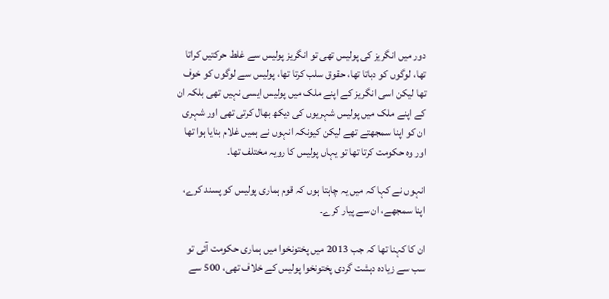دور میں انگریز کی پولیس تھی تو انگریز پولیس سے غلط حرکتیں کراتا تھا، لوگوں کو دباتا تھا، حقوق سلب کرتا تھا، پولیس سے لوگوں کو خوف تھا لیکن اسی انگریز کے اپنے ملک میں پولیس ایسی نہیں تھی بلکہ ان کے اپنے ملک میں پولیس شہریوں کی دیکھ بھال کرتی تھی اور شہری ان کو اپنا سمجھتے تھے لیکن کیونکہ انہوں نے ہمیں غلام بنایا ہوا تھا اور وہ حکومت کرتا تھا تو یہاں پولیس کا رویہ مختلف تھا۔

انہوں نے کہا کہ میں یہ چاہتا ہوں کہ قوم ہماری پولیس کو پسند کرے، اپنا سمجھے، ان سے پیار کرے۔

ان کا کہنا تھا کہ جب 2013 میں پختونخوا میں ہماری حکومت آئی تو سب سے زیادہ دہشت گردی پختونخوا پولیس کے خلاف تھی، 500 سے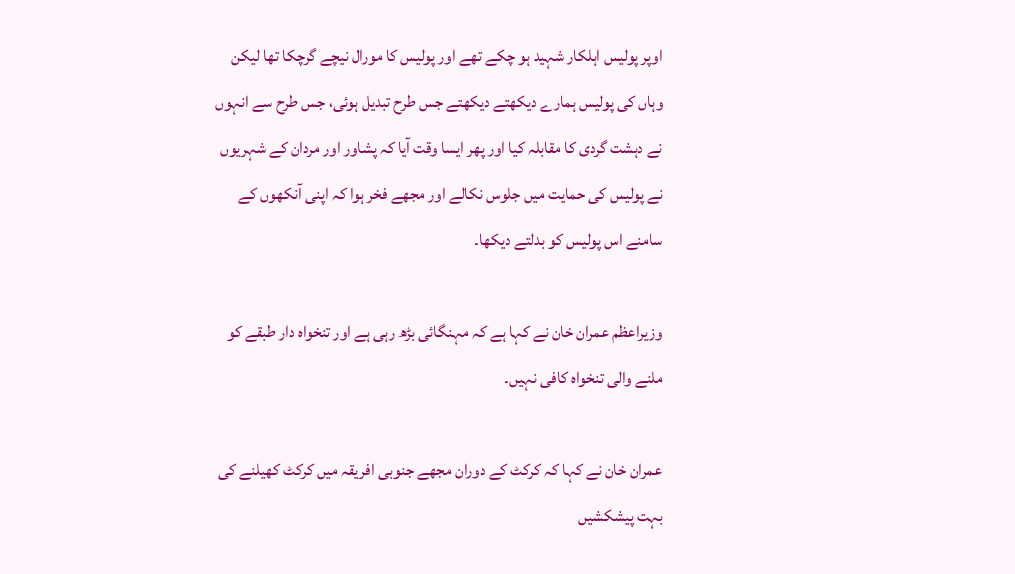اوپر پولیس اہلکار شہید ہو چکے تھے اور پولیس کا مورال نیچے گرچکا تھا لیکن وہاں کی پولیس ہمارے دیکھتے دیکھتے جس طرح تبدیل ہوئی، جس طرح سے انہوں نے دہشت گردی کا مقابلہ کیا اور پھر ایسا وقت آیا کہ پشاور اور مردان کے شہریوں نے پولیس کی حمایت میں جلوس نکالے اور مجھے فخر ہوا کہ اپنی آنکھوں کے سامنے اس پولیس کو بدلتے دیکھا۔

وزیراعظم عمران خان نے کہا ہے کہ مہنگائی بڑھ رہی ہے اور تنخواہ دار طبقے کو ملنے والی تنخواہ کافی نہیں۔

عمران خان نے کہا کہ کرکٹ کے دوران مجھے جنوبی افریقہ میں کرکٹ کھیلنے کی بہت پیشکشیں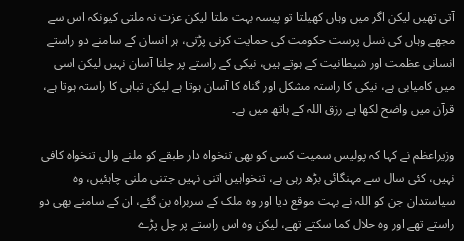آتی تھیں لیکن اگر میں وہاں کھیلتا تو پیسہ بہت ملتا لیکن عزت نہ ملتی کیونکہ اس سے مجھے وہاں کی نسل پرست حکومت کی حمایت کرنی پڑتی، ہر انسان کے سامنے دو راستے انسانی عظمت اور شیطانیت کے ہوتے ہیں، نیکی کے راستے پر چلنا آسان نہیں لیکن اسی میں کامیابی ہے، نیکی کا راستہ مشکل اور گناہ کا آسان ہوتا ہے لیکن تباہی کا راستہ ہوتا ہے، قرآن میں واضح لکھا ہے رزق اللہ کے ہاتھ میں ہے۔

وزیراعظم نے کہا کہ پولیس سمیت کسی کو بھی تنخواہ دار طبقے کو ملنے والی تنخواہ کافی نہیں، کئی سال سے مہنگائی بڑھ رہی ہے، تنخواہیں اتنی نہیں جتنی ملنی چاہئیں، وہ سیاستدان جن کو اللہ نے بہت موقع دیا اور وہ ملک کے سربراہ بن گئے، ان کے سامنے بھی دو راستے تھے اور وہ حلال کما سکتے تھے، لیکن وہ اس راستے پر چل پڑے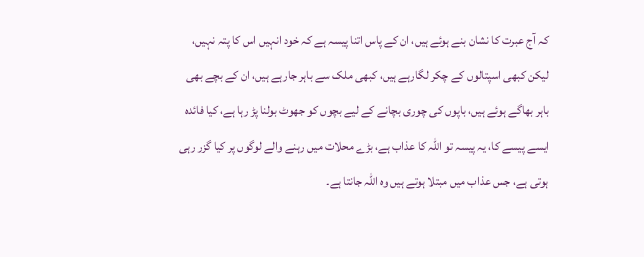کہ آج عبرت کا نشان بنے ہوئے ہیں، ان کے پاس اتنا پیسہ ہے کہ خود انہیں اس کا پتہ نہیں، لیکن کبھی اسپتالوں کے چکر لگارہے ہیں، کبھی ملک سے باہر جارہے ہیں، ان کے بچے بھی باہر بھاگے ہوئے ہیں، باپوں کی چوری بچانے کے لیے بچوں کو جھوٹ بولنا پڑ رہا ہے، کیا فائدہ ایسے پیسے کا، یہ پیسہ تو اللہ کا عذاب ہے، بڑے محلات میں رہنے والے لوگوں پر کیا گزر رہی ہوتی ہے، جس عذاب میں مبتلا ہوتے ہیں وہ اللہ جانتا ہے۔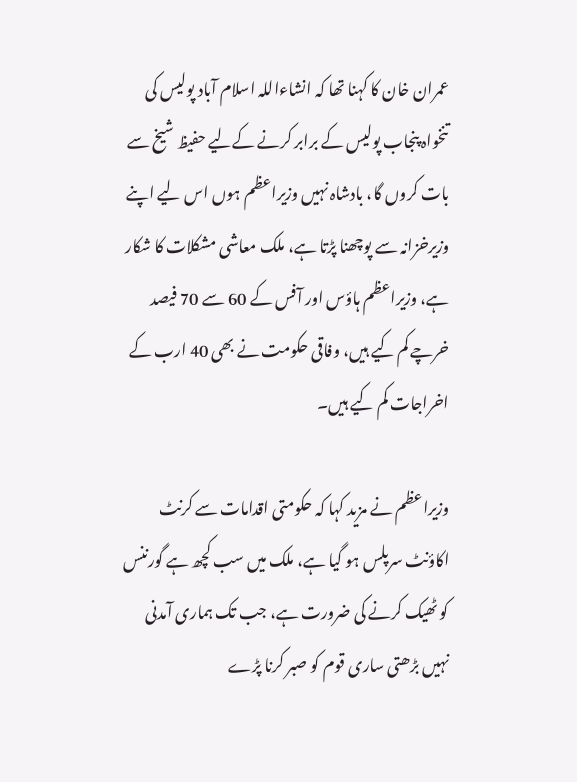عمران خان کا کہنا تھا کہ انشاءاللہ اسلام آباد پولیس کی تنخواہ پنجاب پولیس کے برابر کرنے کےلیے حفیظ شیخ سے بات کروں گا، بادشاہ نہیں وزیراعظم ہوں اس لیے اپنے وزیرخزانہ سے پوچھنا پڑتا ہے، ملک معاشی مشکلات کا شکار ہے، وزیراعظم ہاؤس اور آفس کے 60 سے 70 فیصد خرچے کم کیے ہیں، وفاقی حکومت نے بھی 40 ارب کے اخراجات کم کیے ہیں۔

وزیراعظم نے مزید کہا کہ حکومتی اقدامات سے کرنٹ اکاؤنٹ سرپلس ہو گیا ہے، ملک میں سب کچھ ہے گورننس کو ٹھیک کرنے کی ضرورت ہے، جب تک ہماری آمدنی نہیں بڑھتی ساری قوم کو صبر کرنا پڑے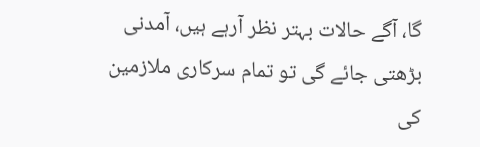گا، آگے حالات بہتر نظر آرہے ہیں، آمدنی بڑھتی جائے گی تو تمام سرکاری ملازمین کی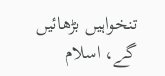تنخواہیں بڑھائیں گے، اسلام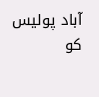آباد پولیس کو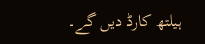ہیلتھ کارڈ دیں گے۔